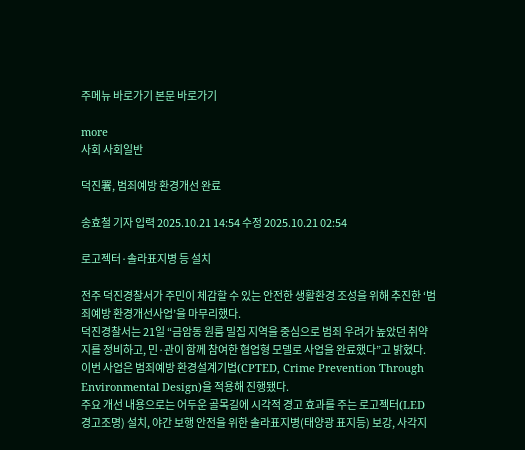주메뉴 바로가기 본문 바로가기

more
사회 사회일반

덕진署, 범죄예방 환경개선 완료

송효철 기자 입력 2025.10.21 14:54 수정 2025.10.21 02:54

로고젝터·솔라표지병 등 설치

전주 덕진경찰서가 주민이 체감할 수 있는 안전한 생활환경 조성을 위해 추진한 ‘범죄예방 환경개선사업’을 마무리했다.
덕진경찰서는 21일 “금암동 원룸 밀집 지역을 중심으로 범죄 우려가 높았던 취약지를 정비하고, 민·관이 함께 참여한 협업형 모델로 사업을 완료했다”고 밝혔다.
이번 사업은 범죄예방 환경설계기법(CPTED, Crime Prevention Through Environmental Design)을 적용해 진행됐다.
주요 개선 내용으로는 어두운 골목길에 시각적 경고 효과를 주는 로고젝터(LED 경고조명) 설치, 야간 보행 안전을 위한 솔라표지병(태양광 표지등) 보강, 사각지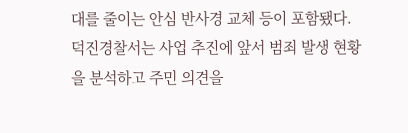대를 줄이는 안심 반사경 교체 등이 포함됐다.
덕진경찰서는 사업 추진에 앞서 범죄 발생 현황을 분석하고 주민 의견을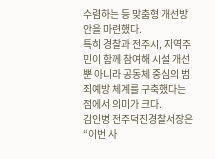수렴하는 등 맞춤형 개선방안을 마련했다.
특히 경찰과 전주시, 지역주민이 함께 참여해 시설 개선뿐 아니라 공동체 중심의 범죄예방 체계를 구축했다는 점에서 의미가 크다.
김인병 전주덕진경찰서장은 “이번 사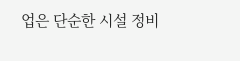업은 단순한 시설 정비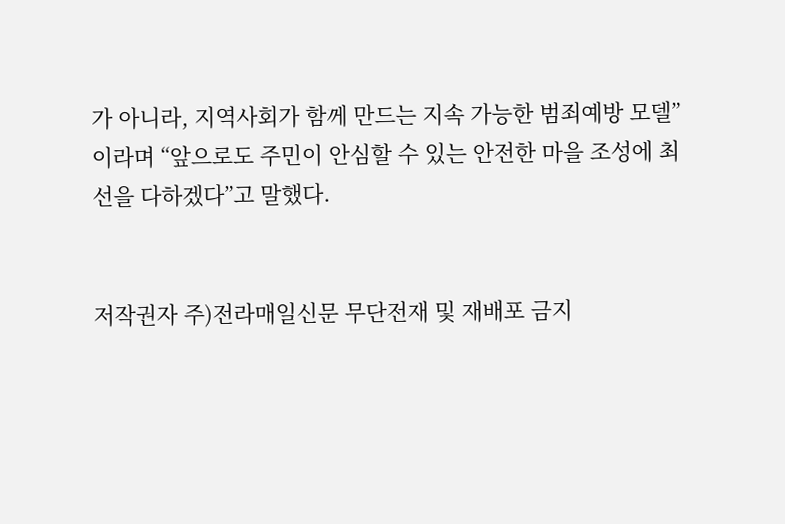가 아니라, 지역사회가 함께 만드는 지속 가능한 범죄예방 모델”이라며 “앞으로도 주민이 안심할 수 있는 안전한 마을 조성에 최선을 다하겠다”고 말했다.


저작권자 주)전라매일신문 무단전재 및 재배포 금지